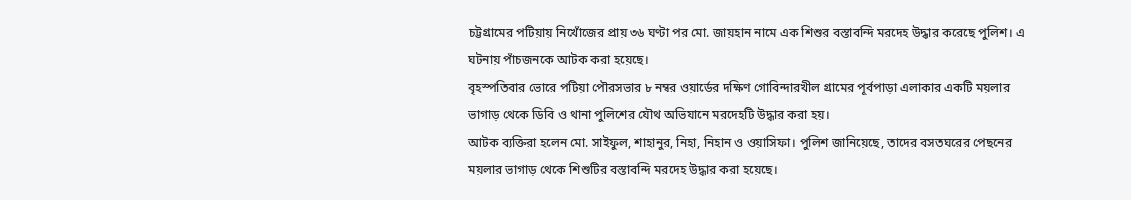চট্টগ্রামের পটিয়ায় নিখোঁজের প্রায় ৩৬ ঘণ্টা পর মো. জায়হান নামে এক শিশুর বস্তাবন্দি মরদেহ উদ্ধার করেছে পুলিশ। এ ঘটনায় পাঁচজনকে আটক করা হয়েছে।
বৃহস্পতিবার ভোরে পটিয়া পৌরসভার ৮ নম্বর ওয়ার্ডের দক্ষিণ গোবিন্দারখীল গ্রামের পূর্বপাড়া এলাকার একটি ময়লার ভাগাড় থেকে ডিবি ও থানা পুলিশের যৌথ অভিযানে মরদেহটি উদ্ধার করা হয়।
আটক ব্যক্তিরা হলেন মো. সাইফুল, শাহানুর, নিহা, নিহান ও ওয়াসিফা। পুলিশ জানিয়েছে, তাদের বসতঘরের পেছনের ময়লার ভাগাড় থেকে শিশুটির বস্তাবন্দি মরদেহ উদ্ধার করা হয়েছে।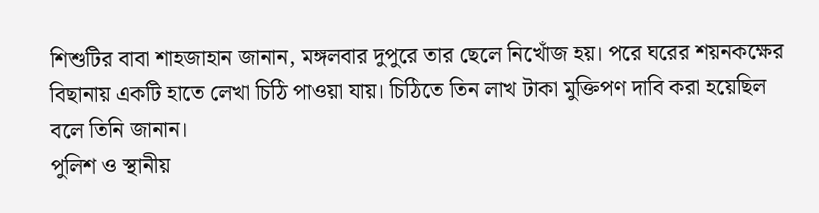শিশুটির বাবা শাহজাহান জানান, মঙ্গলবার দুপুরে তার ছেলে নিখোঁজ হয়। পরে ঘরের শয়নকক্ষের বিছানায় একটি হাতে লেখা চিঠি পাওয়া যায়। চিঠিতে তিন লাখ টাকা মুক্তিপণ দাবি করা হয়েছিল বলে তিনি জানান।
পুলিশ ও স্থানীয়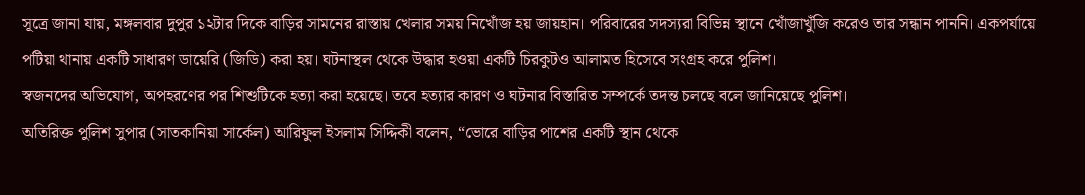সূত্রে জানা যায়, মঙ্গলবার দুপুর ১২টার দিকে বাড়ির সামনের রাস্তায় খেলার সময় নিখোঁজ হয় জায়হান। পরিবারের সদস্যরা বিভিন্ন স্থানে খোঁজাখুঁজি করেও তার সন্ধান পাননি। একপর্যায়ে পটিয়া থানায় একটি সাধারণ ডায়েরি (জিডি) করা হয়। ঘটনাস্থল থেকে উদ্ধার হওয়া একটি চিরকুটও আলামত হিসেবে সংগ্রহ করে পুলিশ।
স্বজনদের অভিযোগ, অপহরণের পর শিশুটিকে হত্যা করা হয়েছে। তবে হত্যার কারণ ও ঘটনার বিস্তারিত সম্পর্কে তদন্ত চলছে বলে জানিয়েছে পুলিশ।
অতিরিক্ত পুলিশ সুপার (সাতকানিয়া সার্কেল) আরিফুল ইসলাম সিদ্দিকী বলেন, “ভোরে বাড়ির পাশের একটি স্থান থেকে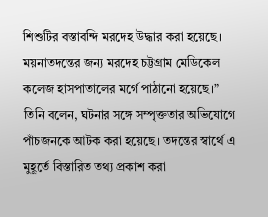শিশুটির বস্তাবন্দি মরদেহ উদ্ধার করা হয়েছে। ময়নাতদন্তের জন্য মরদেহ চট্টগ্রাম মেডিকেল কলেজ হাসপাতালের মর্গে পাঠানো হয়েছে।”
তিনি বলেন, ঘটনার সঙ্গে সম্পৃক্ততার অভিযোগে পাঁচজনকে আটক করা হয়েছে। তদন্তের স্বার্থে এ মুহূর্তে বিস্তারিত তথ্য প্রকাশ করা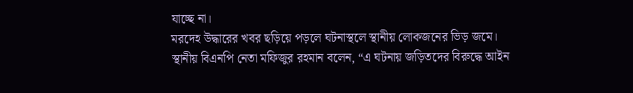যাচ্ছে না।
মরদেহ উদ্ধারের খবর ছড়িয়ে পড়লে ঘটনাস্থলে স্থানীয় লোকজনের ভিড় জমে।
স্থানীয় বিএনপি নেতা মফিজুর রহমান বলেন, “এ ঘটনায় জড়িতদের বিরুদ্ধে আইন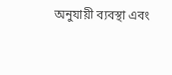অনুযায়ী ব্যবস্থা এবং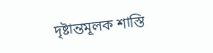দৃষ্টান্তমূলক শাস্তি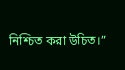নিশ্চিত করা উচিত।”